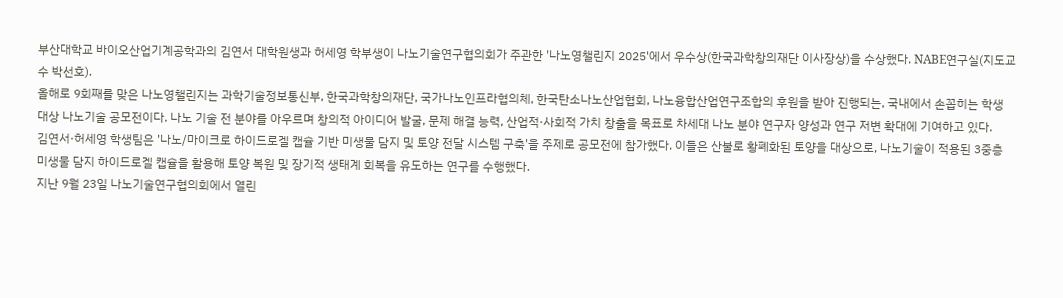부산대학교 바이오산업기계공학과의 김연서 대학원생과 허세영 학부생이 나노기술연구협의회가 주관한 '나노영챌린지 2025'에서 우수상(한국과학창의재단 이사장상)을 수상했다. NABE연구실(지도교수 박선호).
올해로 9회째를 맞은 나노영챌린지는 과학기술정보통신부, 한국과학창의재단, 국가나노인프라협의체, 한국탄소나노산업협회, 나노융합산업연구조합의 후원을 받아 진행되는, 국내에서 손꼽히는 학생 대상 나노기술 공모전이다. 나노 기술 전 분야를 아우르며 창의적 아이디어 발굴, 문제 해결 능력, 산업적·사회적 가치 창출을 목표로 차세대 나노 분야 연구자 양성과 연구 저변 확대에 기여하고 있다.
김연서·허세영 학생팀은 '나노/마이크로 하이드로겔 캡슐 기반 미생물 담지 및 토양 전달 시스템 구축'을 주제로 공모전에 참가했다. 이들은 산불로 황폐화된 토양을 대상으로, 나노기술이 적용된 3중층 미생물 담지 하이드로겔 캡슐을 활용해 토양 복원 및 장기적 생태계 회복을 유도하는 연구를 수행했다.
지난 9월 23일 나노기술연구협의회에서 열린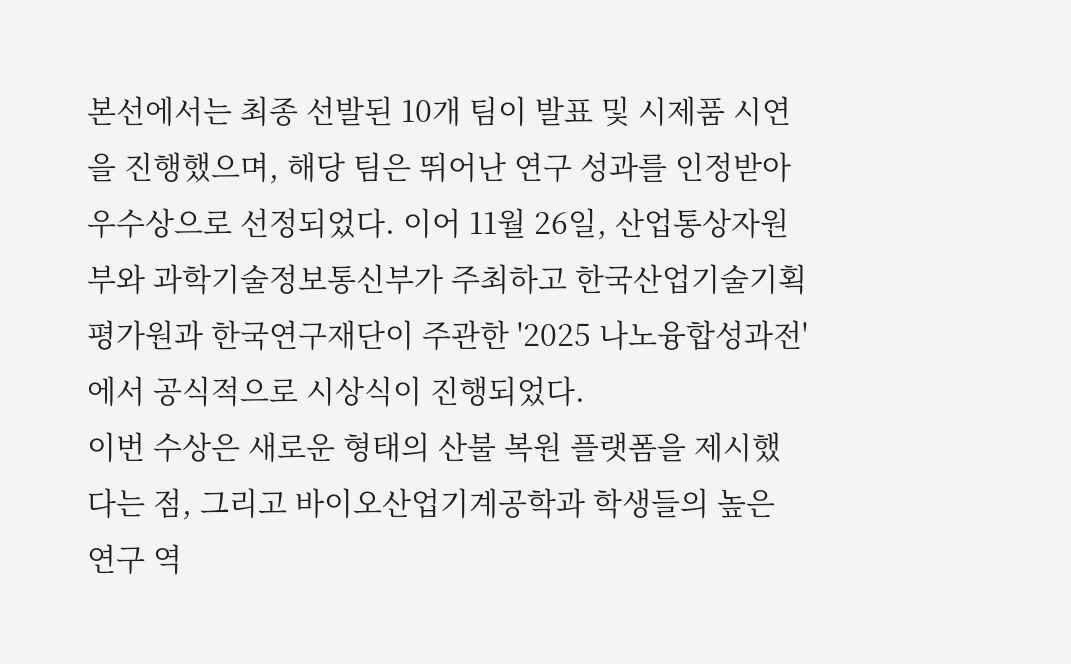본선에서는 최종 선발된 10개 팀이 발표 및 시제품 시연을 진행했으며, 해당 팀은 뛰어난 연구 성과를 인정받아 우수상으로 선정되었다. 이어 11월 26일, 산업통상자원부와 과학기술정보통신부가 주최하고 한국산업기술기획평가원과 한국연구재단이 주관한 '2025 나노융합성과전'에서 공식적으로 시상식이 진행되었다.
이번 수상은 새로운 형태의 산불 복원 플랫폼을 제시했다는 점, 그리고 바이오산업기계공학과 학생들의 높은 연구 역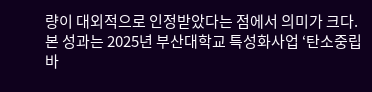량이 대외적으로 인정받았다는 점에서 의미가 크다.
본 성과는 2025년 부산대학교 특성화사업 ‘탄소중립 바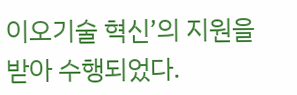이오기술 혁신’의 지원을 받아 수행되었다.